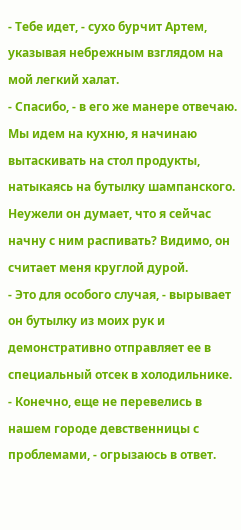- Тебе идет, - сухо бурчит Артем, указывая небрежным взглядом на мой легкий халат.
- Спасибо, - в его же манере отвечаю.
Мы идем на кухню, я начинаю вытаскивать на стол продукты, натыкаясь на бутылку шампанского.
Неужели он думает, что я сейчас начну с ним распивать? Видимо, он считает меня круглой дурой.
- Это для особого случая, - вырывает он бутылку из моих рук и демонстративно отправляет ее в специальный отсек в холодильнике.
- Конечно, еще не перевелись в нашем городе девственницы с проблемами, - огрызаюсь в ответ.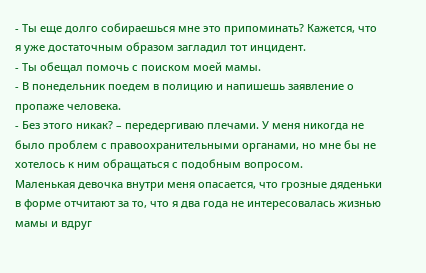- Ты еще долго собираешься мне это припоминать? Кажется, что я уже достаточным образом загладил тот инцидент.
- Ты обещал помочь с поиском моей мамы.
- В понедельник поедем в полицию и напишешь заявление о пропаже человека.
- Без этого никак? – передергиваю плечами. У меня никогда не было проблем с правоохранительными органами, но мне бы не хотелось к ним обращаться с подобным вопросом.
Маленькая девочка внутри меня опасается, что грозные дяденьки в форме отчитают за то, что я два года не интересовалась жизнью мамы и вдруг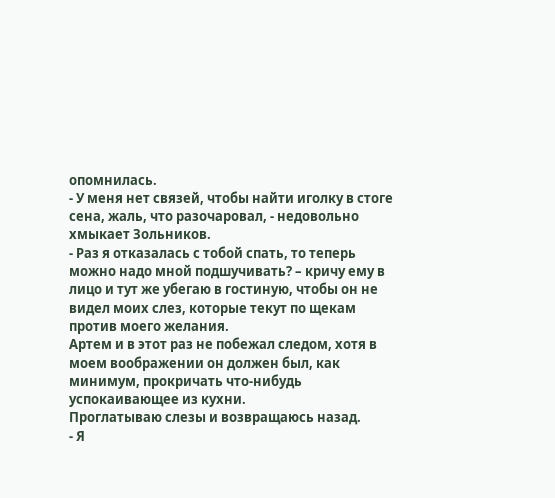опомнилась.
- У меня нет связей, чтобы найти иголку в стоге сена, жаль, что разочаровал, - недовольно хмыкает Зольников.
- Раз я отказалась с тобой спать, то теперь можно надо мной подшучивать? – кричу ему в лицо и тут же убегаю в гостиную, чтобы он не видел моих слез, которые текут по щекам против моего желания.
Артем и в этот раз не побежал следом, хотя в моем воображении он должен был, как минимум, прокричать что-нибудь успокаивающее из кухни.
Проглатываю слезы и возвращаюсь назад.
- Я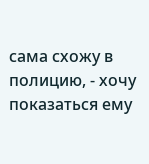сама схожу в полицию, - хочу показаться ему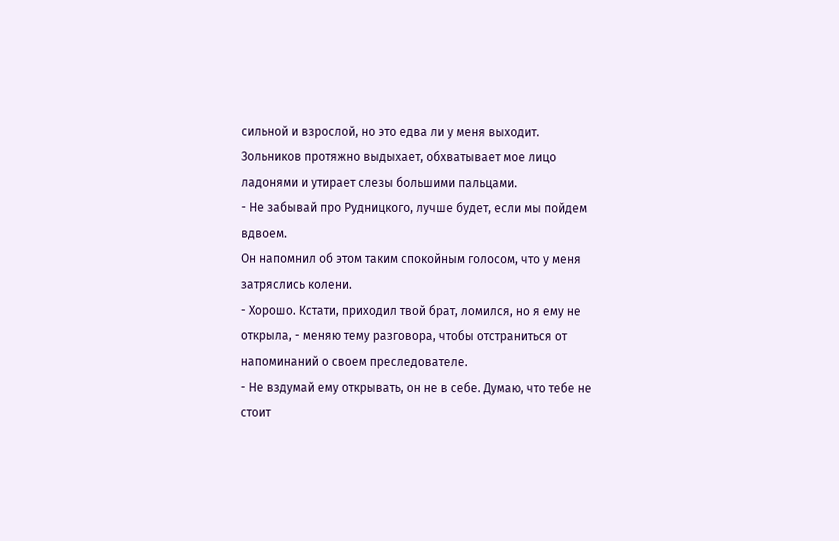сильной и взрослой, но это едва ли у меня выходит.
Зольников протяжно выдыхает, обхватывает мое лицо ладонями и утирает слезы большими пальцами.
- Не забывай про Рудницкого, лучше будет, если мы пойдем вдвоем.
Он напомнил об этом таким спокойным голосом, что у меня затряслись колени.
- Хорошо. Кстати, приходил твой брат, ломился, но я ему не открыла, - меняю тему разговора, чтобы отстраниться от напоминаний о своем преследователе.
- Не вздумай ему открывать, он не в себе. Думаю, что тебе не стоит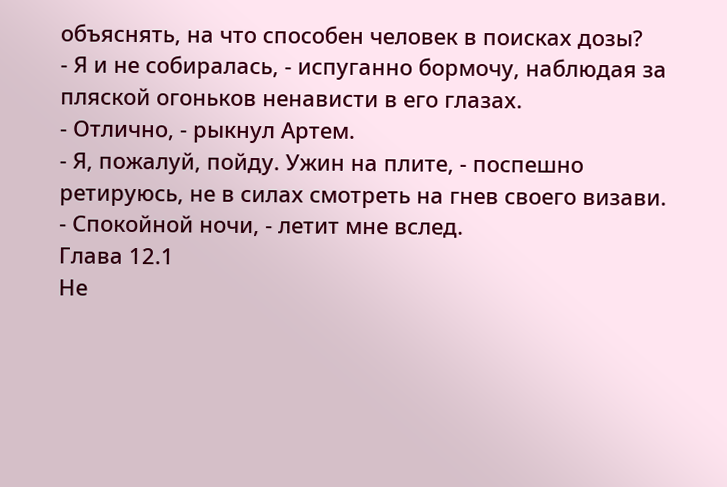объяснять, на что способен человек в поисках дозы?
- Я и не собиралась, - испуганно бормочу, наблюдая за пляской огоньков ненависти в его глазах.
- Отлично, - рыкнул Артем.
- Я, пожалуй, пойду. Ужин на плите, - поспешно ретируюсь, не в силах смотреть на гнев своего визави.
- Спокойной ночи, - летит мне вслед.
Глава 12.1
Не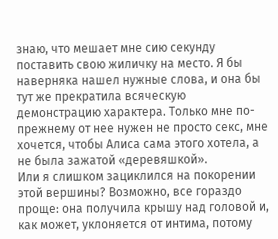знаю, что мешает мне сию секунду поставить свою жиличку на место. Я бы наверняка нашел нужные слова, и она бы тут же прекратила всяческую демонстрацию характера. Только мне по-прежнему от нее нужен не просто секс, мне хочется, чтобы Алиса сама этого хотела, а не была зажатой «деревяшкой».
Или я слишком зациклился на покорении этой вершины? Возможно, все гораздо проще: она получила крышу над головой и, как может, уклоняется от интима, потому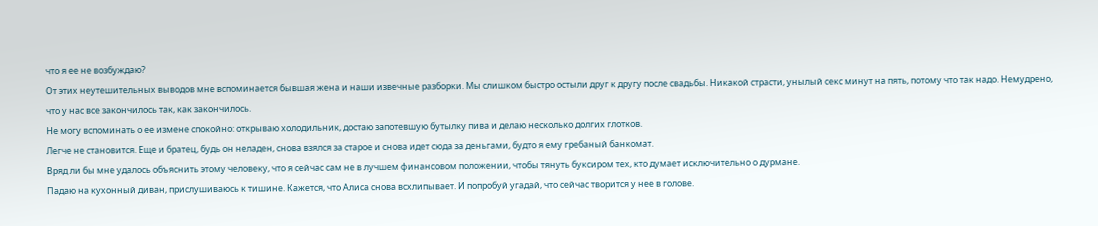что я ее не возбуждаю?
От этих неутешительных выводов мне вспоминается бывшая жена и наши извечные разборки. Мы слишком быстро остыли друг к другу после свадьбы. Никакой страсти, унылый секс минут на пять, потому что так надо. Немудрено, что у нас все закончилось так, как закончилось.
Не могу вспоминать о ее измене спокойно: открываю холодильник, достаю запотевшую бутылку пива и делаю несколько долгих глотков.
Легче не становится. Еще и братец, будь он неладен, снова взялся за старое и снова идет сюда за деньгами, будто я ему гребаный банкомат.
Вряд ли бы мне удалось объяснить этому человеку, что я сейчас сам не в лучшем финансовом положении, чтобы тянуть буксиром тех, кто думает исключительно о дурмане.
Падаю на кухонный диван, прислушиваюсь к тишине. Кажется, что Алиса снова всхлипывает. И попробуй угадай, что сейчас творится у нее в голове.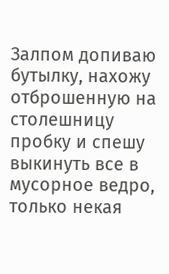Залпом допиваю бутылку, нахожу отброшенную на столешницу пробку и спешу выкинуть все в мусорное ведро, только некая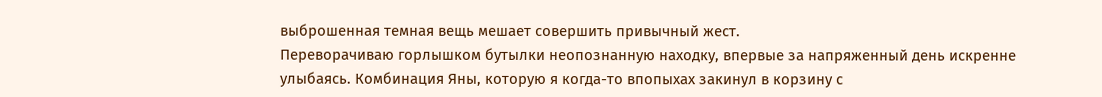выброшенная темная вещь мешает совершить привычный жест.
Переворачиваю горлышком бутылки неопознанную находку, впервые за напряженный день искренне улыбаясь. Комбинация Яны, которую я когда-то впопыхах закинул в корзину с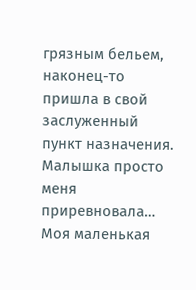грязным бельем, наконец-то пришла в свой заслуженный пункт назначения.
Малышка просто меня приревновала… Моя маленькая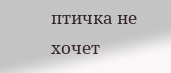птичка не хочет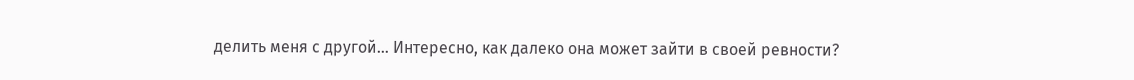делить меня с другой… Интересно, как далеко она может зайти в своей ревности?